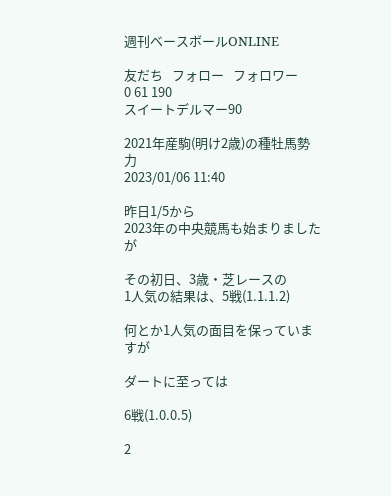週刊ベースボールONLINE

友だち   フォロー   フォロワー
0 61 190
スイートデルマー90

2021年産駒(明け2歳)の種牡馬勢力
2023/01/06 11:40

昨日1/5から
2023年の中央競馬も始まりましたが

その初日、3歳・芝レースの
1人気の結果は、5戦(1.1.1.2)

何とか1人気の面目を保っていますが

ダートに至っては

6戦(1.0.0.5)

2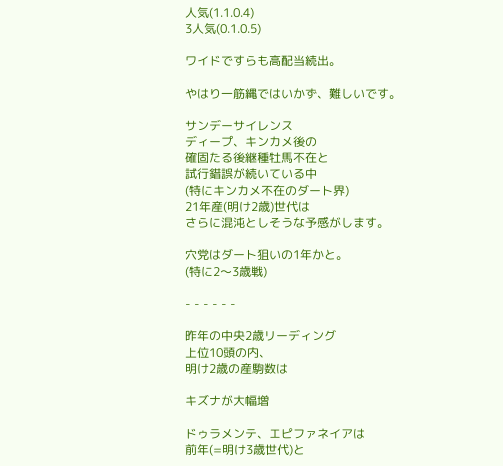人気(1.1.0.4)
3人気(0.1.0.5)

ワイドですらも高配当続出。

やはり一筋縄ではいかず、難しいです。

サンデーサイレンス
ディープ、キンカメ後の
確固たる後継種牡馬不在と
試行錯誤が続いている中
(特にキンカメ不在のダート界)
21年産(明け2歳)世代は
さらに混沌としそうな予感がします。

穴党はダート狙いの1年かと。
(特に2〜3歳戦)

- - - - - -

昨年の中央2歳リーディング
上位10頭の内、
明け2歳の産駒数は

キズナが大幅増

ドゥラメンテ、エピファネイアは
前年(=明け3歳世代)と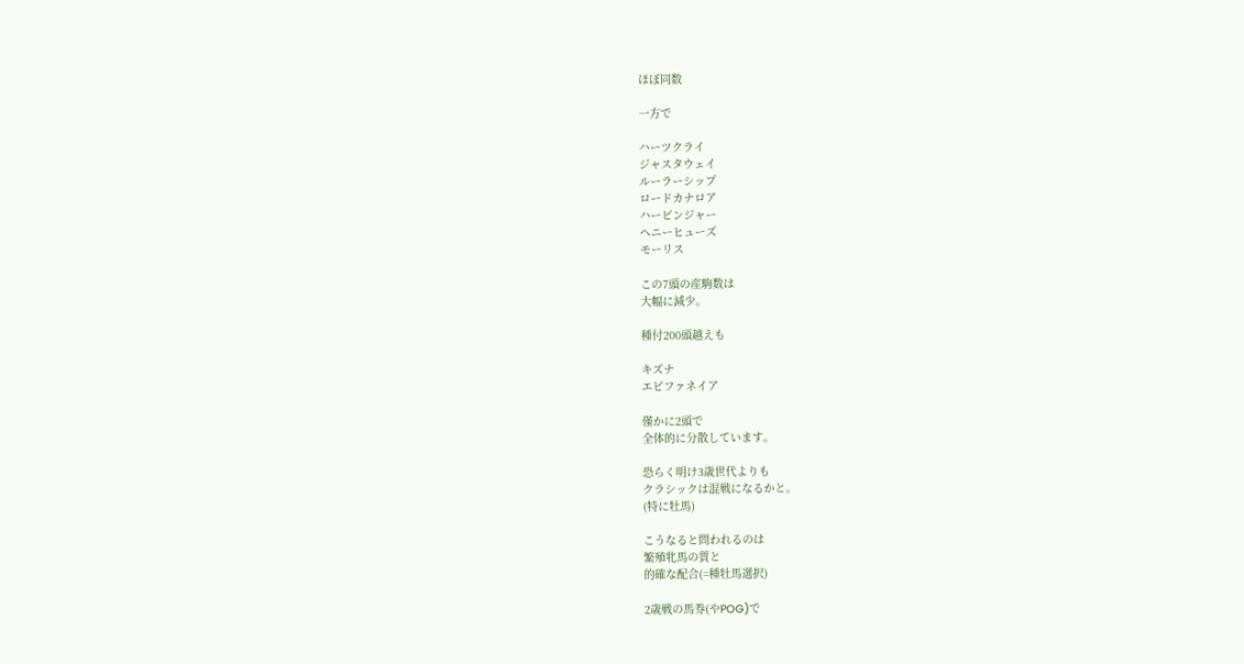ほぼ同数

一方で

ハーツクライ
ジャスタウェイ
ルーラーシップ
ロードカナロア
ハービンジャー
ヘニーヒューズ
モーリス

この7頭の産駒数は
大幅に減少。

種付200頭越えも

キズナ
エピファネイア

僅かに2頭で
全体的に分散しています。

恐らく明け3歳世代よりも
クラシックは混戦になるかと。
(特に牡馬)

こうなると問われるのは
繁殖牝馬の質と
的確な配合(=種牡馬選択)

2歳戦の馬券(やPOG)で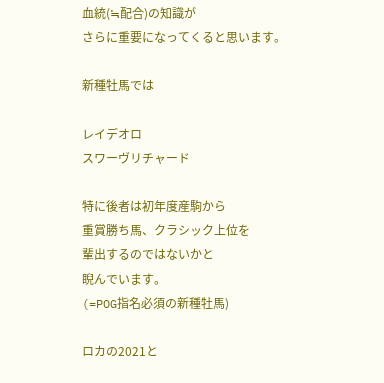血統(≒配合)の知識が
さらに重要になってくると思います。

新種牡馬では

レイデオロ
スワーヴリチャード

特に後者は初年度産駒から
重賞勝ち馬、クラシック上位を
輩出するのではないかと
睨んでいます。
(=POG指名必須の新種牡馬)

ロカの2021と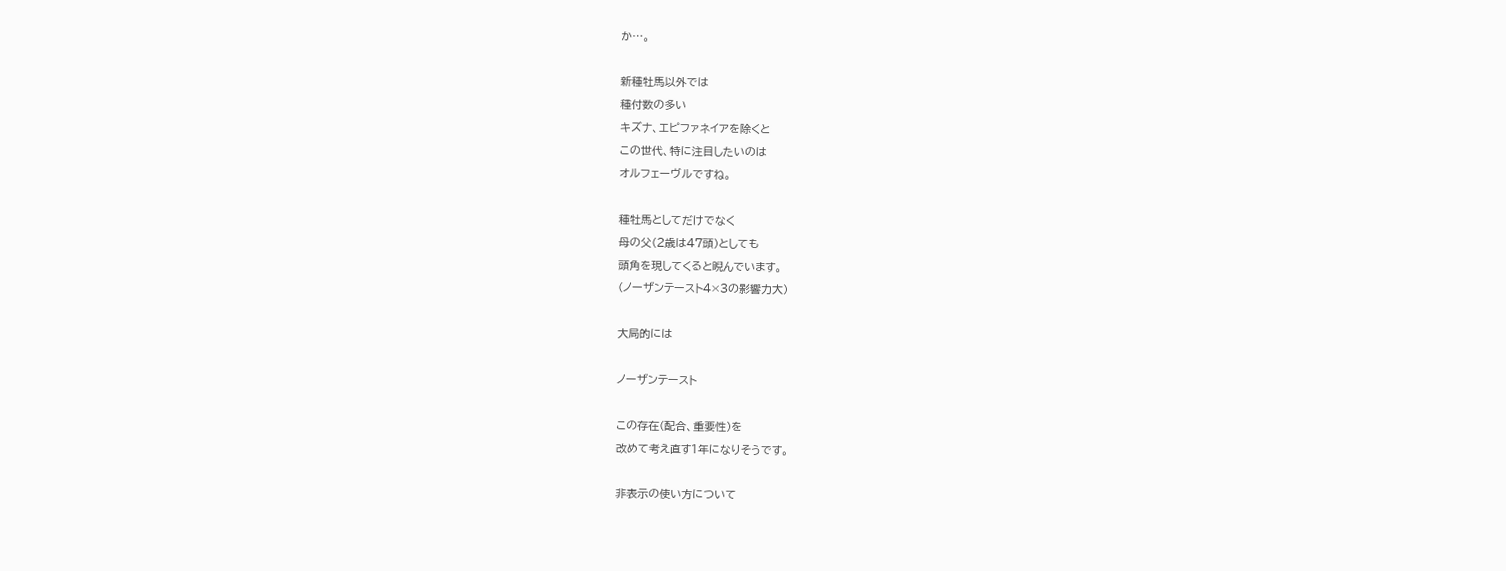か…。

新種牡馬以外では
種付数の多い
キズナ、エピファネイアを除くと
この世代、特に注目したいのは
オルフェーヴルですね。

種牡馬としてだけでなく
母の父(2歳は47頭)としても
頭角を現してくると睨んでいます。
(ノーザンテースト4×3の影響力大)

大局的には

ノーザンテースト

この存在(配合、重要性)を
改めて考え直す1年になりそうです。

非表示の使い方について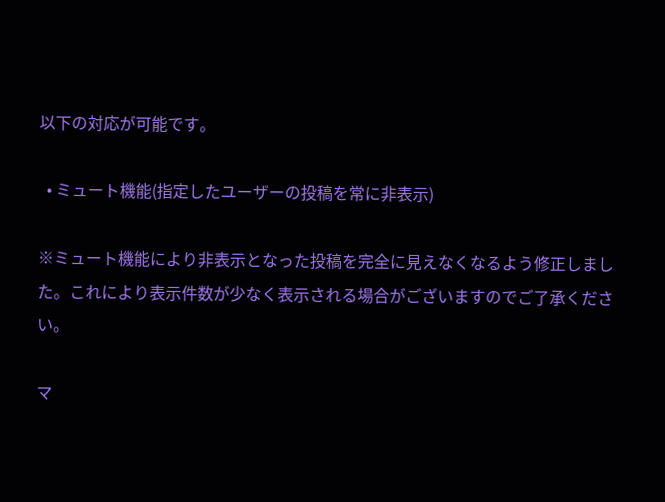以下の対応が可能です。

  • ミュート機能(指定したユーザーの投稿を常に非表示)

※ミュート機能により非表示となった投稿を完全に見えなくなるよう修正しました。これにより表示件数が少なく表示される場合がございますのでご了承ください。

マ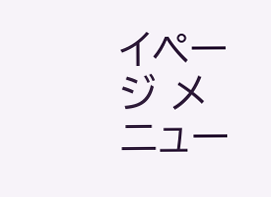イページ メニュー